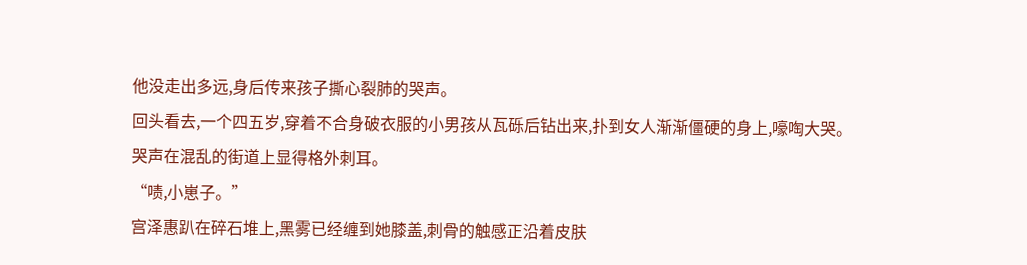他没走出多远,身后传来孩子撕心裂肺的哭声。
回头看去,一个四五岁,穿着不合身破衣服的小男孩从瓦砾后钻出来,扑到女人渐渐僵硬的身上,嚎啕大哭。
哭声在混乱的街道上显得格外刺耳。
“啧,小崽子。”
宫泽惠趴在碎石堆上,黑雾已经缠到她膝盖,刺骨的触感正沿着皮肤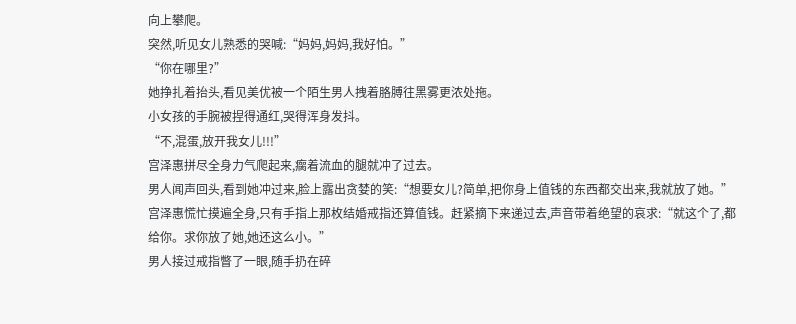向上攀爬。
突然,听见女儿熟悉的哭喊:“妈妈,妈妈,我好怕。”
“你在哪里?”
她挣扎着抬头,看见美优被一个陌生男人拽着胳膊往黑雾更浓处拖。
小女孩的手腕被捏得通红,哭得浑身发抖。
“不,混蛋,放开我女儿!!!”
宫泽惠拼尽全身力气爬起来,瘸着流血的腿就冲了过去。
男人闻声回头,看到她冲过来,脸上露出贪婪的笑:“想要女儿?简单,把你身上值钱的东西都交出来,我就放了她。”
宫泽惠慌忙摸遍全身,只有手指上那枚结婚戒指还算值钱。赶紧摘下来递过去,声音带着绝望的哀求:“就这个了,都给你。求你放了她,她还这么小。”
男人接过戒指瞥了一眼,随手扔在碎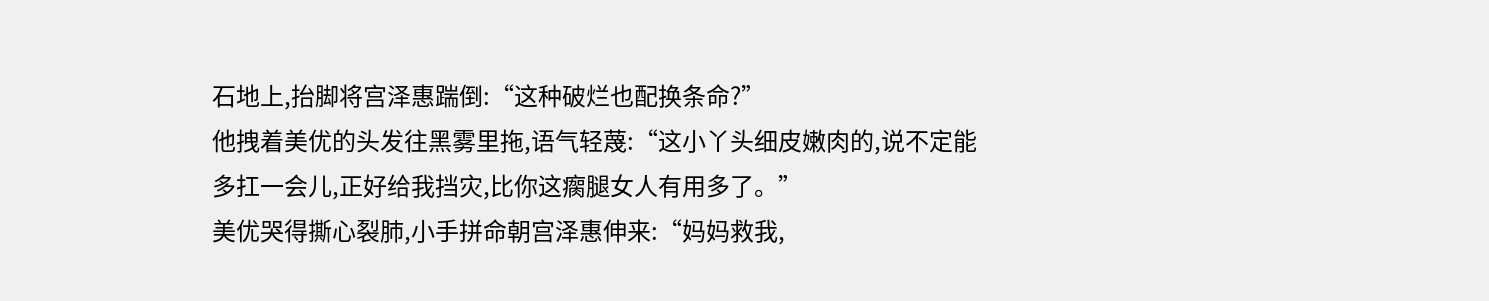石地上,抬脚将宫泽惠踹倒:“这种破烂也配换条命?”
他拽着美优的头发往黑雾里拖,语气轻蔑:“这小丫头细皮嫩肉的,说不定能多扛一会儿,正好给我挡灾,比你这瘸腿女人有用多了。”
美优哭得撕心裂肺,小手拼命朝宫泽惠伸来:“妈妈救我,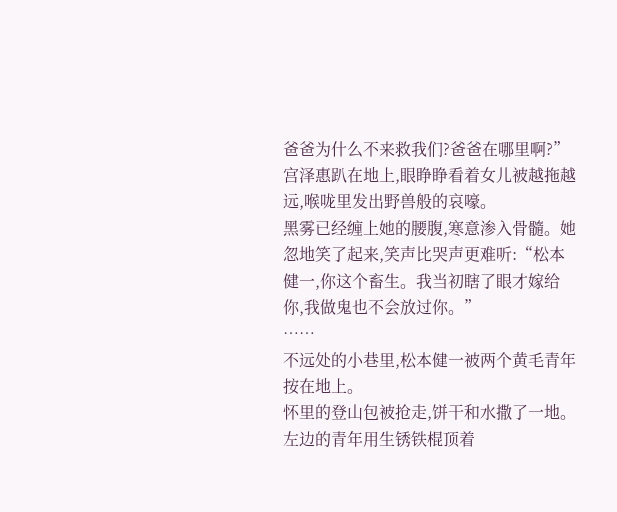爸爸为什么不来救我们?爸爸在哪里啊?”
宫泽惠趴在地上,眼睁睁看着女儿被越拖越远,喉咙里发出野兽般的哀嚎。
黑雾已经缠上她的腰腹,寒意渗入骨髓。她忽地笑了起来,笑声比哭声更难听:“松本健一,你这个畜生。我当初瞎了眼才嫁给你,我做鬼也不会放过你。”
……
不远处的小巷里,松本健一被两个黄毛青年按在地上。
怀里的登山包被抢走,饼干和水撒了一地。左边的青年用生锈铁棍顶着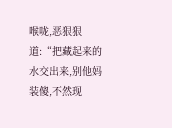喉咙,恶狠狠道:“把藏起来的水交出来,别他妈装傻,不然现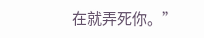在就弄死你。”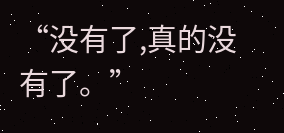“没有了,真的没有了。”